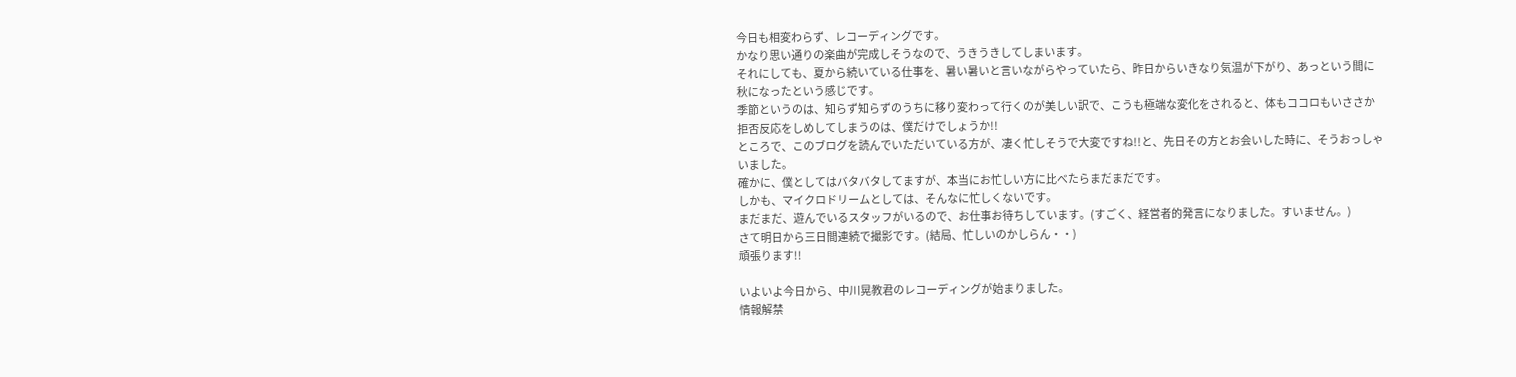今日も相変わらず、レコーディングです。
かなり思い通りの楽曲が完成しそうなので、うきうきしてしまいます。
それにしても、夏から続いている仕事を、暑い暑いと言いながらやっていたら、昨日からいきなり気温が下がり、あっという間に秋になったという感じです。
季節というのは、知らず知らずのうちに移り変わって行くのが美しい訳で、こうも極端な変化をされると、体もココロもいささか拒否反応をしめしてしまうのは、僕だけでしょうか!!
ところで、このブログを読んでいただいている方が、凄く忙しそうで大変ですね!!と、先日その方とお会いした時に、そうおっしゃいました。
確かに、僕としてはバタバタしてますが、本当にお忙しい方に比べたらまだまだです。
しかも、マイクロドリームとしては、そんなに忙しくないです。
まだまだ、遊んでいるスタッフがいるので、お仕事お待ちしています。(すごく、経営者的発言になりました。すいません。)
さて明日から三日間連続で撮影です。(結局、忙しいのかしらん・・)
頑張ります!!

いよいよ今日から、中川晃教君のレコーディングが始まりました。
情報解禁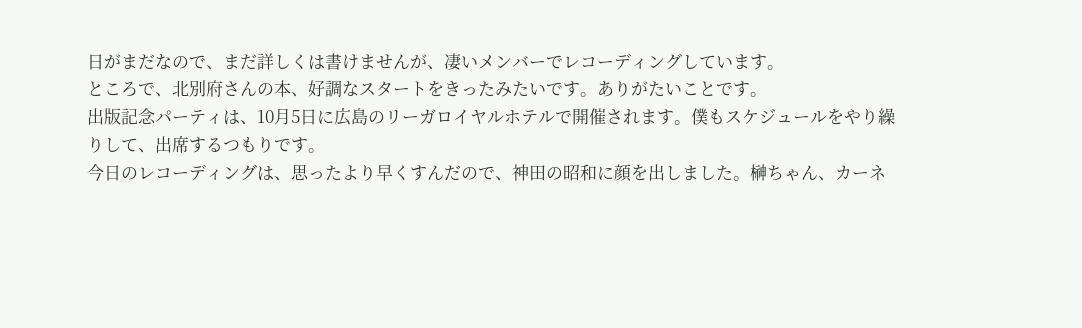日がまだなので、まだ詳しくは書けませんが、凄いメンバーでレコーディングしています。
ところで、北別府さんの本、好調なスタートをきったみたいです。ありがたいことです。
出版記念パーティは、10月5日に広島のリーガロイヤルホテルで開催されます。僕もスケジュールをやり繰りして、出席するつもりです。
今日のレコーディングは、思ったより早くすんだので、神田の昭和に顔を出しました。榊ちゃん、カーネ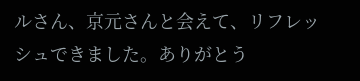ルさん、京元さんと会えて、リフレッシュできました。ありがとう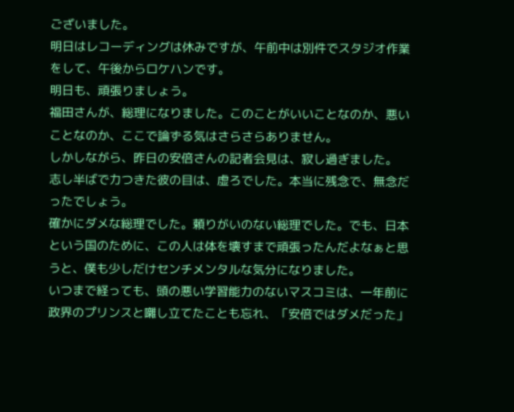ございました。
明日はレコーディングは休みですが、午前中は別件でスタジオ作業をして、午後からロケハンです。
明日も、頑張りましょう。
福田さんが、総理になりました。このことがいいことなのか、悪いことなのか、ここで論ずる気はさらさらありません。
しかしながら、昨日の安倍さんの記者会見は、寂し過ぎました。
志し半ばで力つきた彼の目は、虚ろでした。本当に残念で、無念だったでしょう。
確かにダメな総理でした。頼りがいのない総理でした。でも、日本という国のために、この人は体を壊すまで頑張ったんだよなぁと思うと、僕も少しだけセンチメンタルな気分になりました。
いつまで経っても、頭の悪い学習能力のないマスコミは、一年前に政界のプリンスと囃し立てたことも忘れ、「安倍ではダメだった」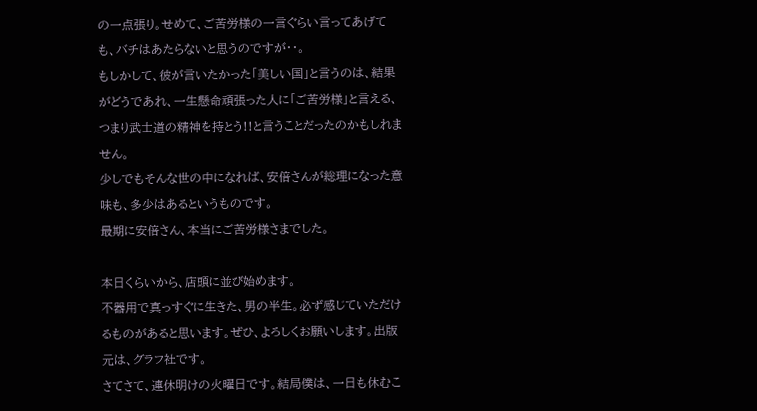の一点張り。せめて、ご苦労様の一言ぐらい言ってあげても、バチはあたらないと思うのですが・・。
もしかして、彼が言いたかった「美しい国」と言うのは、結果がどうであれ、一生懸命頑張った人に「ご苦労様」と言える、つまり武士道の精神を持とう!!と言うことだったのかもしれません。
少しでもそんな世の中になれば、安倍さんが総理になった意味も、多少はあるというものです。
最期に安倍さん、本当にご苦労様さまでした。

本日くらいから、店頭に並び始めます。
不器用で真っすぐに生きた、男の半生。必ず感じていただけるものがあると思います。ぜひ、よろしくお願いします。出版元は、グラフ社です。
さてさて、連休明けの火曜日です。結局僕は、一日も休むこ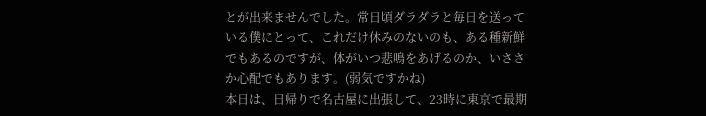とが出来ませんでした。常日頃ダラダラと毎日を送っている僕にとって、これだけ休みのないのも、ある種新鮮でもあるのですが、体がいつ悲鳴をあげるのか、いささか心配でもあります。(弱気ですかね)
本日は、日帰りで名古屋に出張して、23時に東京で最期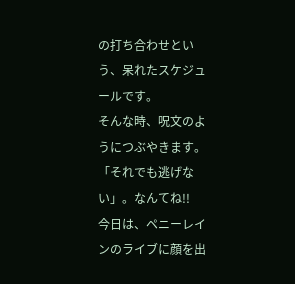の打ち合わせという、呆れたスケジュールです。
そんな時、呪文のようにつぶやきます。「それでも逃げない」。なんてね!!
今日は、ペニーレインのライブに顔を出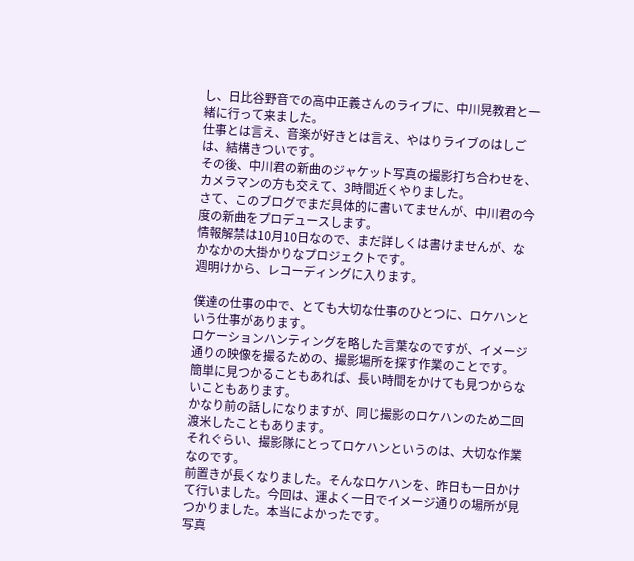し、日比谷野音での高中正義さんのライブに、中川晃教君と一緒に行って来ました。
仕事とは言え、音楽が好きとは言え、やはりライブのはしごは、結構きついです。
その後、中川君の新曲のジャケット写真の撮影打ち合わせを、カメラマンの方も交えて、3時間近くやりました。
さて、このブログでまだ具体的に書いてませんが、中川君の今度の新曲をプロデュースします。
情報解禁は10月10日なので、まだ詳しくは書けませんが、なかなかの大掛かりなプロジェクトです。
週明けから、レコーディングに入ります。

僕達の仕事の中で、とても大切な仕事のひとつに、ロケハンという仕事があります。
ロケーションハンティングを略した言葉なのですが、イメージ通りの映像を撮るための、撮影場所を探す作業のことです。
簡単に見つかることもあれば、長い時間をかけても見つからないこともあります。
かなり前の話しになりますが、同じ撮影のロケハンのため二回渡米したこともあります。
それぐらい、撮影隊にとってロケハンというのは、大切な作業なのです。
前置きが長くなりました。そんなロケハンを、昨日も一日かけて行いました。今回は、運よく一日でイメージ通りの場所が見つかりました。本当によかったです。
写真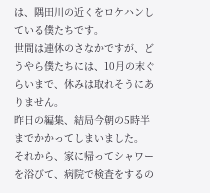は、隅田川の近くをロケハンしている僕たちです。
世間は連休のさなかですが、どうやら僕たちには、10月の末ぐらいまで、休みは取れそうにありません。
昨日の編集、結局今朝の5時半までかかってしまいました。
それから、家に帰ってシャワーを浴びて、病院で検査をするの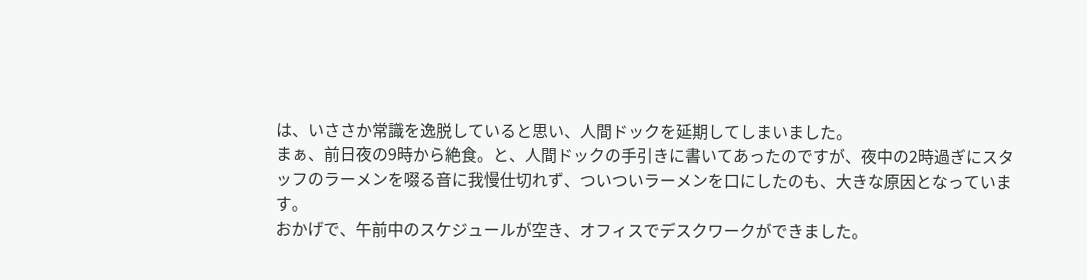は、いささか常識を逸脱していると思い、人間ドックを延期してしまいました。
まぁ、前日夜の9時から絶食。と、人間ドックの手引きに書いてあったのですが、夜中の2時過ぎにスタッフのラーメンを啜る音に我慢仕切れず、ついついラーメンを口にしたのも、大きな原因となっています。
おかげで、午前中のスケジュールが空き、オフィスでデスクワークができました。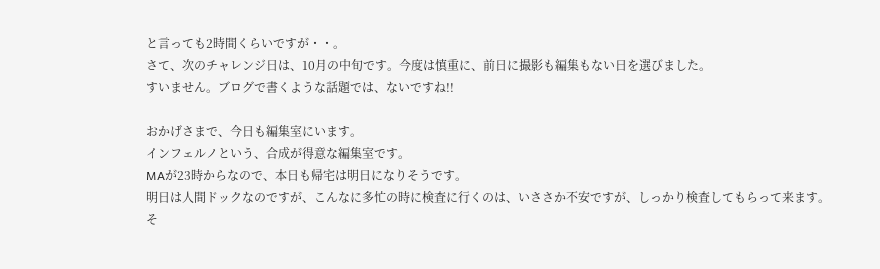と言っても2時間くらいですが・・。
さて、次のチャレンジ日は、10月の中旬です。今度は慎重に、前日に撮影も編集もない日を選びました。
すいません。ブログで書くような話題では、ないですね!!

おかげさまで、今日も編集室にいます。
インフェルノという、合成が得意な編集室です。
MAが23時からなので、本日も帰宅は明日になりそうです。
明日は人間ドックなのですが、こんなに多忙の時に検査に行くのは、いささか不安ですが、しっかり検査してもらって来ます。
そ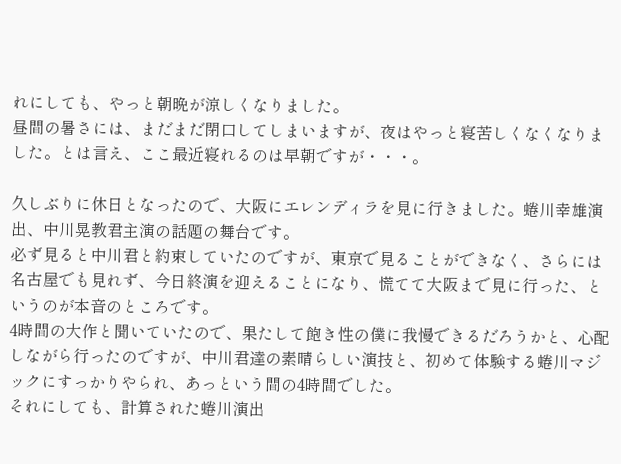れにしても、やっと朝晩が涼しくなりました。
昼間の暑さには、まだまだ閉口してしまいますが、夜はやっと寝苦しくなくなりました。とは言え、ここ最近寝れるのは早朝ですが・・・。

久しぶりに休日となったので、大阪にエレンディラを見に行きました。蜷川幸雄演出、中川晃教君主演の話題の舞台です。
必ず見ると中川君と約束していたのですが、東京で見ることができなく、さらには名古屋でも見れず、今日終演を迎えることになり、慌てて大阪まで見に行った、というのが本音のところです。
4時間の大作と聞いていたので、果たして飽き性の僕に我慢できるだろうかと、心配しながら行ったのですが、中川君達の素晴らしい演技と、初めて体験する蜷川マジックにすっかりやられ、あっという間の4時間でした。
それにしても、計算された蜷川演出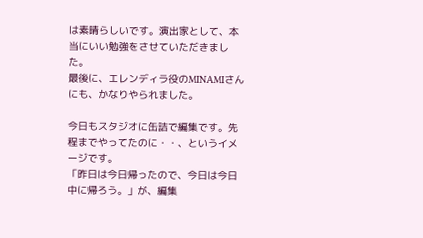は素晴らしいです。演出家として、本当にいい勉強をさせていただきました。
最後に、エレンディラ役のMINAMIさんにも、かなりやられました。

今日もスタジオに缶詰で編集です。先程までやってたのに・・、というイメージです。
「昨日は今日帰ったので、今日は今日中に帰ろう。」が、編集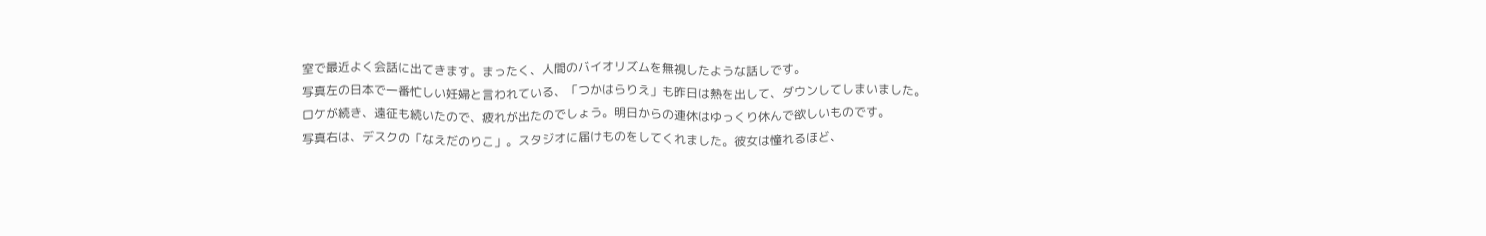室で最近よく会話に出てきます。まったく、人間のバイオリズムを無視したような話しです。
写真左の日本で一番忙しい妊婦と言われている、「つかはらりえ」も昨日は熱を出して、ダウンしてしまいました。
ロケが続き、遠征も続いたので、疲れが出たのでしょう。明日からの連休はゆっくり休んで欲しいものです。
写真右は、デスクの「なえだのりこ」。スタジオに届けものをしてくれました。彼女は憧れるほど、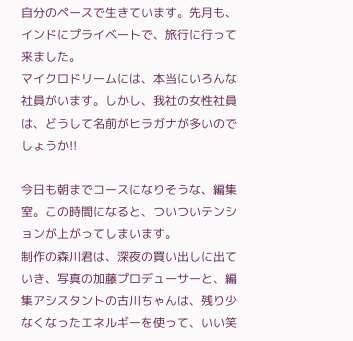自分のペースで生きています。先月も、インドにプライベートで、旅行に行って来ました。
マイクロドリームには、本当にいろんな社員がいます。しかし、我社の女性社員は、どうして名前がヒラガナが多いのでしょうか!!

今日も朝までコースになりそうな、編集室。この時間になると、ついついテンションが上がってしまいます。
制作の森川君は、深夜の買い出しに出ていき、写真の加藤プロデューサーと、編集アシスタントの古川ちゃんは、残り少なくなったエネルギーを使って、いい笑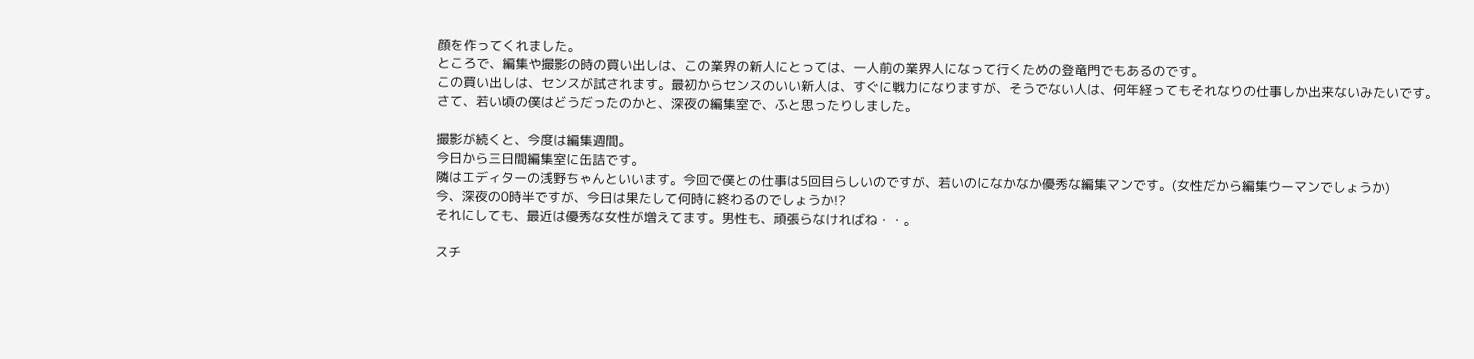顔を作ってくれました。
ところで、編集や撮影の時の買い出しは、この業界の新人にとっては、一人前の業界人になって行くための登竜門でもあるのです。
この買い出しは、センスが試されます。最初からセンスのいい新人は、すぐに戦力になりますが、そうでない人は、何年経ってもそれなりの仕事しか出来ないみたいです。
さて、若い頃の僕はどうだったのかと、深夜の編集室で、ふと思ったりしました。

撮影が続くと、今度は編集週間。
今日から三日間編集室に缶詰です。
隣はエディターの浅野ちゃんといいます。今回で僕との仕事は5回目らしいのですが、若いのになかなか優秀な編集マンです。(女性だから編集ウーマンでしょうか)
今、深夜の0時半ですが、今日は果たして何時に終わるのでしょうか!?
それにしても、最近は優秀な女性が増えてます。男性も、頑張らなければね・・。

スチ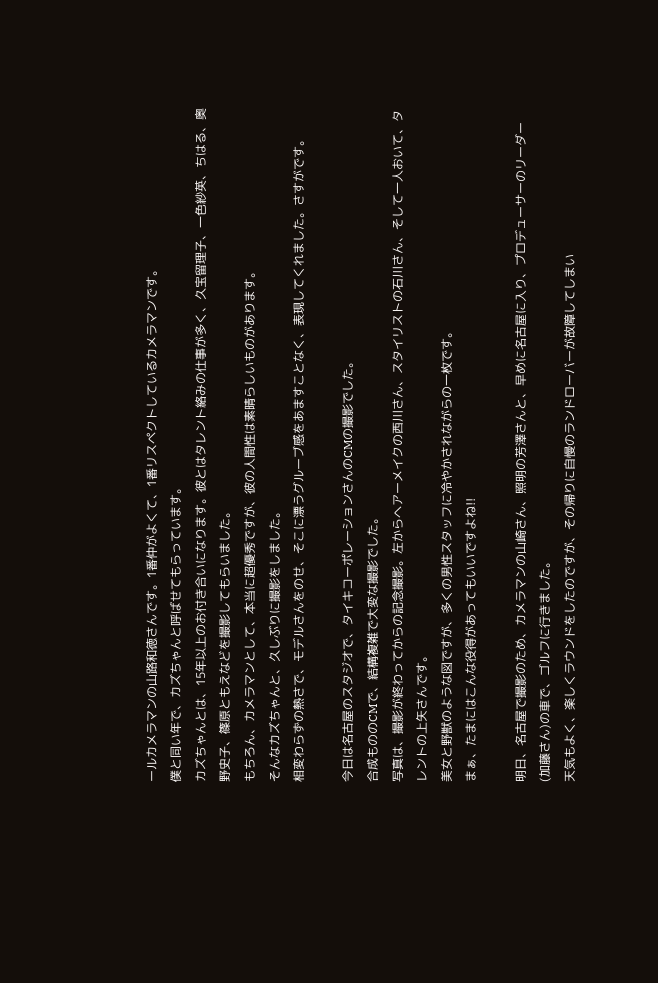ールカメラマンの山路和徳さんです。1番仲がよくて、1番リスペクトしているカメラマンです。
僕と同い年で、カズちゃんと呼ばせてもらっています。
カズちゃんとは、15年以上のお付き合いになります。彼とはタレント絡みの仕事が多く、久宝留理子、一色紗英、ちはる、奥野史子、篠原ともえなどを撮影してもらいました。
もちろん、カメラマンとして、本当に超優秀ですが、彼の人間性は素晴らしいものがあります。
そんなカズちゃんと、久しぶりに撮影をしました。
相変わらずの熱さで、モデルさんをのせ、そこに漂うグルーブ感をあますことなく、表現してくれました。さすがです。

今日は名古屋のスタジオで、タイキコーポレーションさんのCMの撮影でした。
合成もののCMで、結構複雑で大変な撮影でした。
写真は、撮影が終わってからの記念撮影。左からヘアーメイクの西川さん、スタイリストの石川さん、そして一人おいて、タレントの上矢さんです。
美女と野獣のような図ですが、多くの男性スタッフに冷やかされながらの一枚です。
まぁ、たまにはこんな役得があってもいいですよね!!

明日、名古屋で撮影のため、カメラマンの山崎さん、照明の芳澤さんと、早めに名古屋に入り、プロデューサーのリーダー(加藤さん)の車で、ゴルフに行きました。
天気もよく、楽しくラウンドをしたのですが、その帰りに自慢のランドローバーが故障してしまい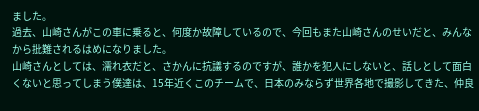ました。
過去、山崎さんがこの車に乗ると、何度か故障しているので、今回もまた山崎さんのせいだと、みんなから批難されるはめになりました。
山崎さんとしては、濡れ衣だと、さかんに抗議するのですが、誰かを犯人にしないと、話しとして面白くないと思ってしまう僕達は、15年近くこのチームで、日本のみならず世界各地で撮影してきた、仲良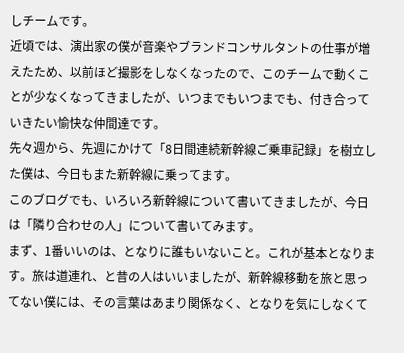しチームです。
近頃では、演出家の僕が音楽やブランドコンサルタントの仕事が増えたため、以前ほど撮影をしなくなったので、このチームで動くことが少なくなってきましたが、いつまでもいつまでも、付き合っていきたい愉快な仲間達です。
先々週から、先週にかけて「8日間連続新幹線ご乗車記録」を樹立した僕は、今日もまた新幹線に乗ってます。
このブログでも、いろいろ新幹線について書いてきましたが、今日は「隣り合わせの人」について書いてみます。
まず、1番いいのは、となりに誰もいないこと。これが基本となります。旅は道連れ、と昔の人はいいましたが、新幹線移動を旅と思ってない僕には、その言葉はあまり関係なく、となりを気にしなくて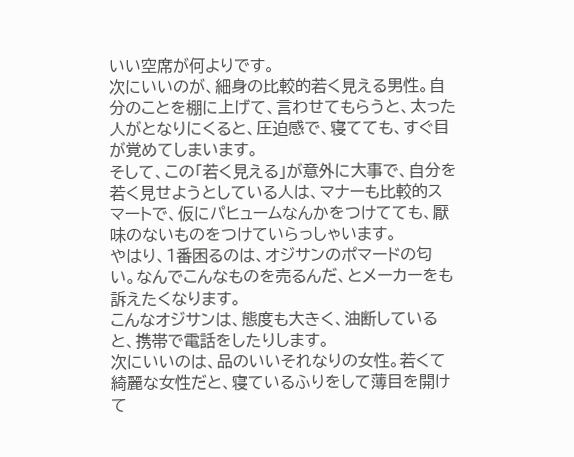いい空席が何よりです。
次にいいのが、細身の比較的若く見える男性。自分のことを棚に上げて、言わせてもらうと、太った人がとなりにくると、圧迫感で、寝てても、すぐ目が覚めてしまいます。
そして、この「若く見える」が意外に大事で、自分を若く見せようとしている人は、マナーも比較的スマートで、仮にパヒュームなんかをつけてても、厭味のないものをつけていらっしゃいます。
やはり、1番困るのは、オジサンのポマードの匂い。なんでこんなものを売るんだ、とメーカーをも訴えたくなります。
こんなオジサンは、態度も大きく、油断していると、携帯で電話をしたりします。
次にいいのは、品のいいそれなりの女性。若くて綺麗な女性だと、寝ているふりをして薄目を開けて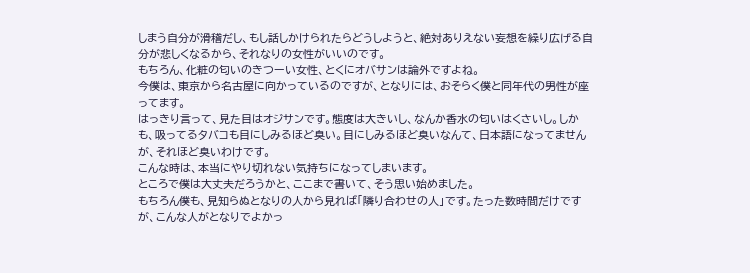しまう自分が滑稽だし、もし話しかけられたらどうしようと、絶対ありえない妄想を繰り広げる自分が悲しくなるから、それなりの女性がいいのです。
もちろん、化粧の匂いのきつーい女性、とくにオバサンは論外ですよね。
今僕は、東京から名古屋に向かっているのですが、となりには、おそらく僕と同年代の男性が座ってます。
はっきり言って、見た目はオジサンです。態度は大きいし、なんか香水の匂いはくさいし。しかも、吸ってるタバコも目にしみるほど臭い。目にしみるほど臭いなんて、日本語になってませんが、それほど臭いわけです。
こんな時は、本当にやり切れない気持ちになってしまいます。
ところで僕は大丈夫だろうかと、ここまで書いて、そう思い始めました。
もちろん僕も、見知らぬとなりの人から見れば「隣り合わせの人」です。たった数時間だけですが、こんな人がとなりでよかっ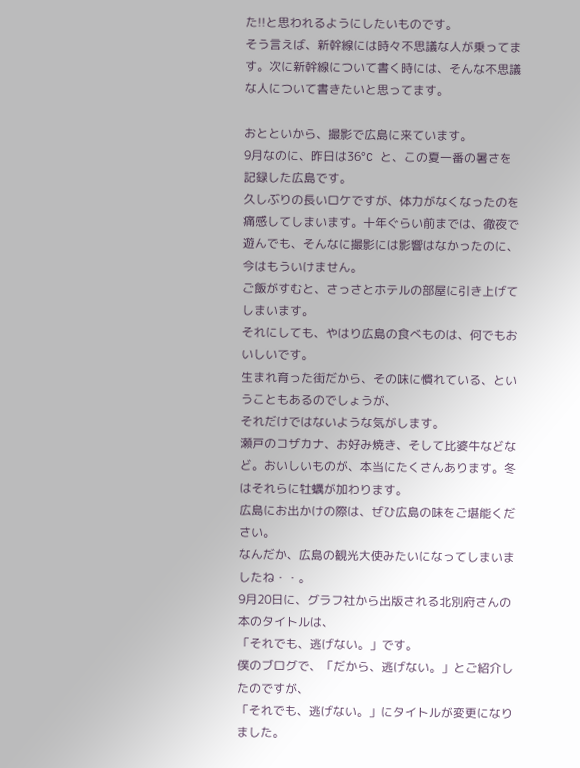た!!と思われるようにしたいものです。
そう言えば、新幹線には時々不思議な人が乗ってます。次に新幹線について書く時には、そんな不思議な人について書きたいと思ってます。

おとといから、撮影で広島に来ています。
9月なのに、昨日は36°C と、この夏一番の暑さを記録した広島です。
久しぶりの長いロケですが、体力がなくなったのを痛感してしまいます。十年ぐらい前までは、徹夜で遊んでも、そんなに撮影には影響はなかったのに、今はもういけません。
ご飯がすむと、さっさとホテルの部屋に引き上げてしまいます。
それにしても、やはり広島の食べものは、何でもおいしいです。
生まれ育った街だから、その味に慣れている、ということもあるのでしょうが、
それだけではないような気がします。
瀬戸のコザカナ、お好み焼き、そして比婆牛などなど。おいしいものが、本当にたくさんあります。冬はそれらに牡蠣が加わります。
広島にお出かけの際は、ぜひ広島の味をご堪能ください。
なんだか、広島の観光大使みたいになってしまいましたね・・。
9月20日に、グラフ社から出版される北別府さんの本のタイトルは、
「それでも、逃げない。」です。
僕のブログで、「だから、逃げない。」とご紹介したのですが、
「それでも、逃げない。」にタイトルが変更になりました。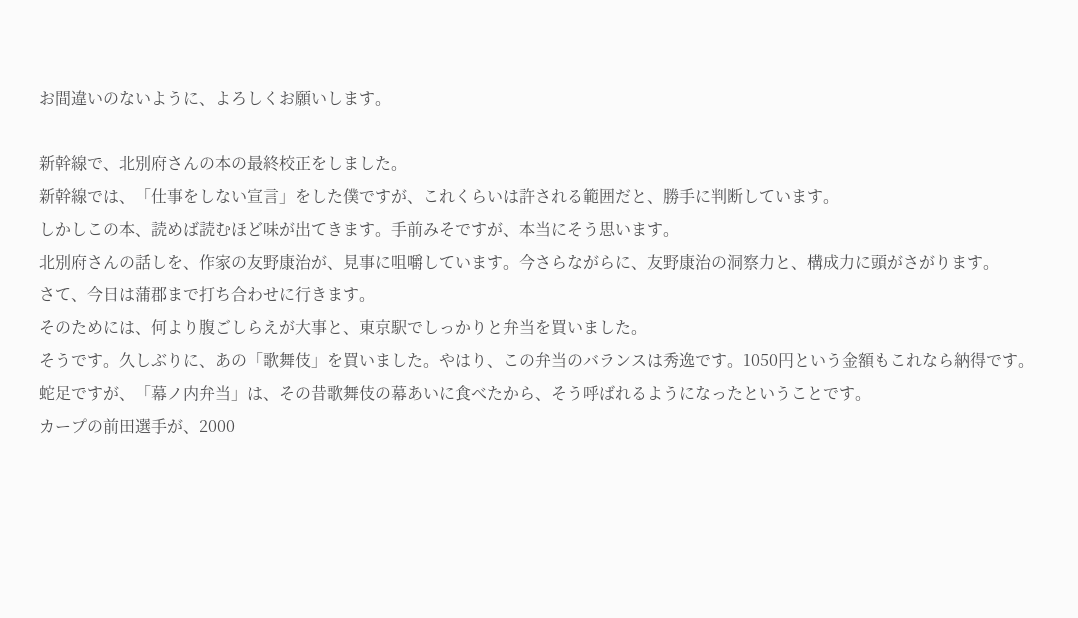お間違いのないように、よろしくお願いします。

新幹線で、北別府さんの本の最終校正をしました。
新幹線では、「仕事をしない宣言」をした僕ですが、これくらいは許される範囲だと、勝手に判断しています。
しかしこの本、読めば読むほど味が出てきます。手前みそですが、本当にそう思います。
北別府さんの話しを、作家の友野康治が、見事に咀嚼しています。今さらながらに、友野康治の洞察力と、構成力に頭がさがります。
さて、今日は蒲郡まで打ち合わせに行きます。
そのためには、何より腹ごしらえが大事と、東京駅でしっかりと弁当を買いました。
そうです。久しぶりに、あの「歌舞伎」を買いました。やはり、この弁当のバランスは秀逸です。1050円という金額もこれなら納得です。
蛇足ですが、「幕ノ内弁当」は、その昔歌舞伎の幕あいに食べたから、そう呼ばれるようになったということです。
カープの前田選手が、2000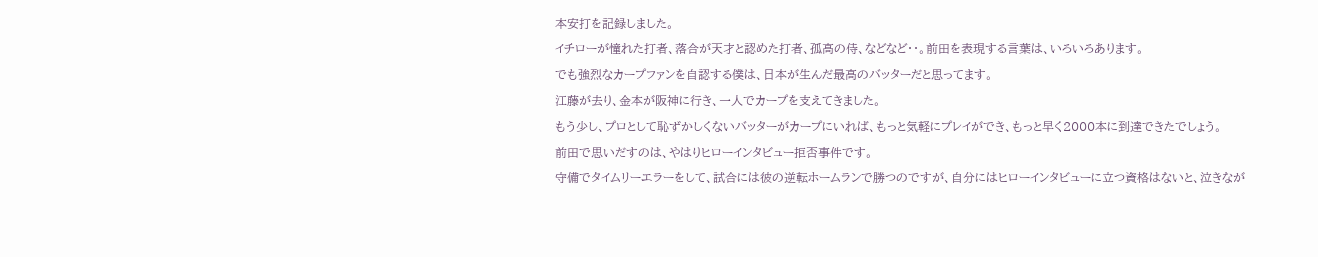本安打を記録しました。
イチローが憧れた打者、落合が天才と認めた打者、孤高の侍、などなど・・。前田を表現する言葉は、いろいろあります。
でも強烈なカープファンを自認する僕は、日本が生んだ最高のバッターだと思ってます。
江藤が去り、金本が阪神に行き、一人でカープを支えてきました。
もう少し、プロとして恥ずかしくないバッターがカープにいれば、もっと気軽にプレイができ、もっと早く2000本に到達できたでしょう。
前田で思いだすのは、やはりヒローインタビュー拒否事件です。
守備でタイムリーエラーをして、試合には彼の逆転ホームランで勝つのですが、自分にはヒローインタビューに立つ資格はないと、泣きなが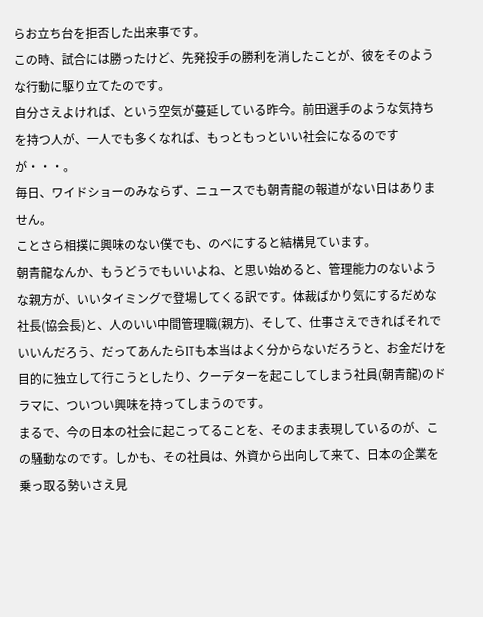らお立ち台を拒否した出来事です。
この時、試合には勝ったけど、先発投手の勝利を消したことが、彼をそのような行動に駆り立てたのです。
自分さえよければ、という空気が蔓延している昨今。前田選手のような気持ちを持つ人が、一人でも多くなれば、もっともっといい社会になるのですが・・・。
毎日、ワイドショーのみならず、ニュースでも朝青龍の報道がない日はありません。
ことさら相撲に興味のない僕でも、のべにすると結構見ています。
朝青龍なんか、もうどうでもいいよね、と思い始めると、管理能力のないような親方が、いいタイミングで登場してくる訳です。体裁ばかり気にするだめな社長(協会長)と、人のいい中間管理職(親方)、そして、仕事さえできればそれでいいんだろう、だってあんたらITも本当はよく分からないだろうと、お金だけを目的に独立して行こうとしたり、クーデターを起こしてしまう社員(朝青龍)のドラマに、ついつい興味を持ってしまうのです。
まるで、今の日本の社会に起こってることを、そのまま表現しているのが、この騒動なのです。しかも、その社員は、外資から出向して来て、日本の企業を乗っ取る勢いさえ見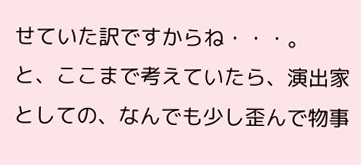せていた訳ですからね・・・。
と、ここまで考えていたら、演出家としての、なんでも少し歪んで物事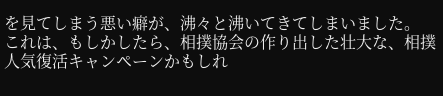を見てしまう悪い癖が、沸々と沸いてきてしまいました。
これは、もしかしたら、相撲協会の作り出した壮大な、相撲人気復活キャンペーンかもしれ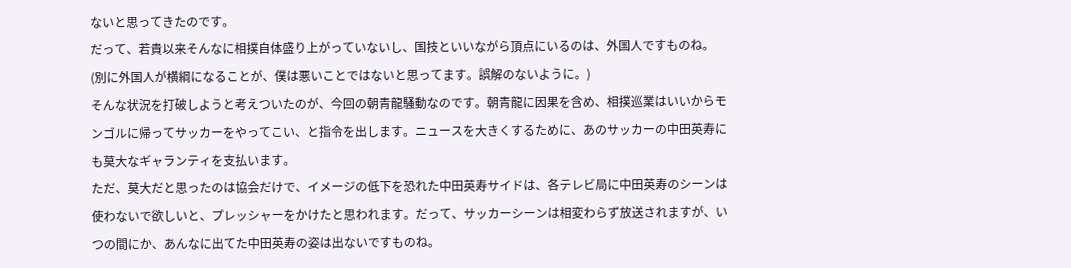ないと思ってきたのです。
だって、若貴以来そんなに相撲自体盛り上がっていないし、国技といいながら頂点にいるのは、外国人ですものね。(別に外国人が横綱になることが、僕は悪いことではないと思ってます。誤解のないように。)
そんな状況を打破しようと考えついたのが、今回の朝青龍騒動なのです。朝青龍に因果を含め、相撲巡業はいいからモンゴルに帰ってサッカーをやってこい、と指令を出します。ニュースを大きくするために、あのサッカーの中田英寿にも莫大なギャランティを支払います。
ただ、莫大だと思ったのは協会だけで、イメージの低下を恐れた中田英寿サイドは、各テレビ局に中田英寿のシーンは使わないで欲しいと、プレッシャーをかけたと思われます。だって、サッカーシーンは相変わらず放送されますが、いつの間にか、あんなに出てた中田英寿の姿は出ないですものね。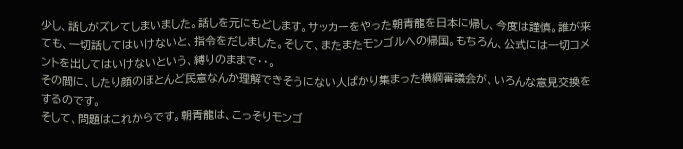少し、話しがズレてしまいました。話しを元にもどします。サッカーをやった朝青龍を日本に帰し、今度は謹慎。誰が来ても、一切話してはいけないと、指令をだしました。そして、またまたモンゴルへの帰国。もちろん、公式には一切コメントを出してはいけないという、縛りのままで・・。
その間に、したり顔のほとんど民意なんか理解できそうにない人ばかり集まった横綱審議会が、いろんな意見交換をするのです。
そして、問題はこれからです。朝青龍は、こっそりモンゴ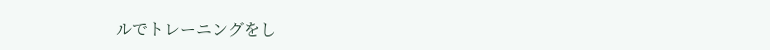ルでトレーニングをし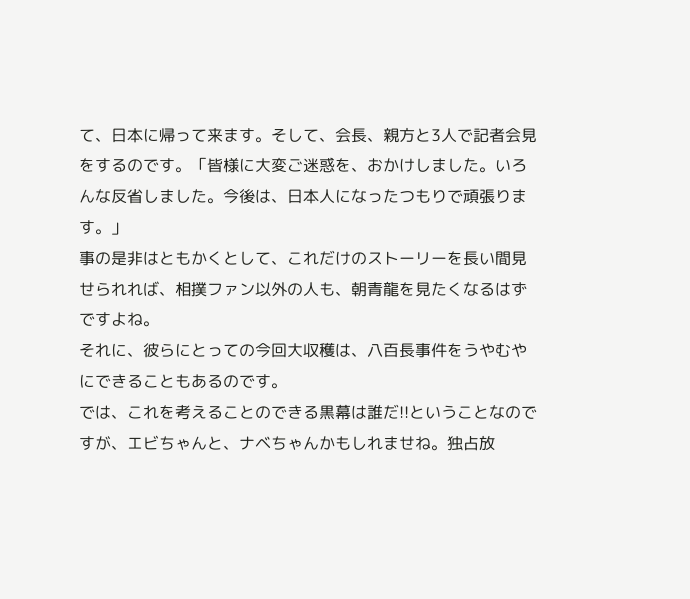て、日本に帰って来ます。そして、会長、親方と3人で記者会見をするのです。「皆様に大変ご迷惑を、おかけしました。いろんな反省しました。今後は、日本人になったつもりで頑張ります。」
事の是非はともかくとして、これだけのストーリーを長い間見せられれば、相撲ファン以外の人も、朝青龍を見たくなるはずですよね。
それに、彼らにとっての今回大収穫は、八百長事件をうやむやにできることもあるのです。
では、これを考えることのできる黒幕は誰だ!!ということなのですが、エビちゃんと、ナベちゃんかもしれませね。独占放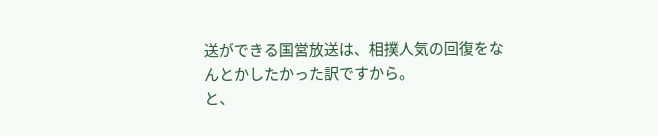送ができる国営放送は、相撲人気の回復をなんとかしたかった訳ですから。
と、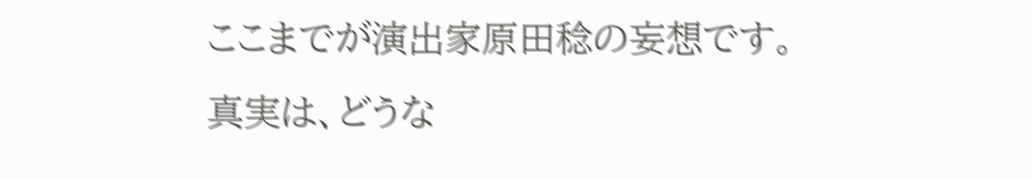ここまでが演出家原田稔の妄想です。
真実は、どうな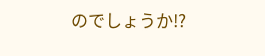のでしょうか!?